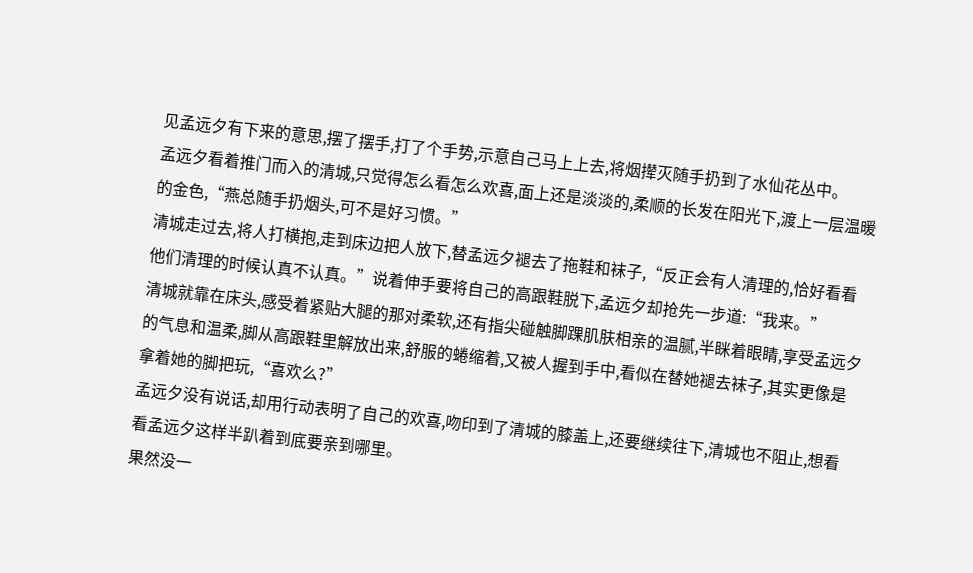见孟远夕有下来的意思,摆了摆手,打了个手势,示意自己马上上去,将烟撵灭随手扔到了水仙花丛中。
孟远夕看着推门而入的清城,只觉得怎么看怎么欢喜,面上还是淡淡的,柔顺的长发在阳光下,渡上一层温暖的金色,“燕总随手扔烟头,可不是好习惯。”
清城走过去,将人打横抱,走到床边把人放下,替孟远夕褪去了拖鞋和袜子,“反正会有人清理的,恰好看看他们清理的时候认真不认真。”说着伸手要将自己的高跟鞋脱下,孟远夕却抢先一步道:“我来。”
清城就靠在床头,感受着紧贴大腿的那对柔软,还有指尖碰触脚踝肌肤相亲的温腻,半眯着眼睛,享受孟远夕的气息和温柔,脚从高跟鞋里解放出来,舒服的蜷缩着,又被人握到手中,看似在替她褪去袜子,其实更像是拿着她的脚把玩,“喜欢么?”
孟远夕没有说话,却用行动表明了自己的欢喜,吻印到了清城的膝盖上,还要继续往下,清城也不阻止,想看看孟远夕这样半趴着到底要亲到哪里。
果然没一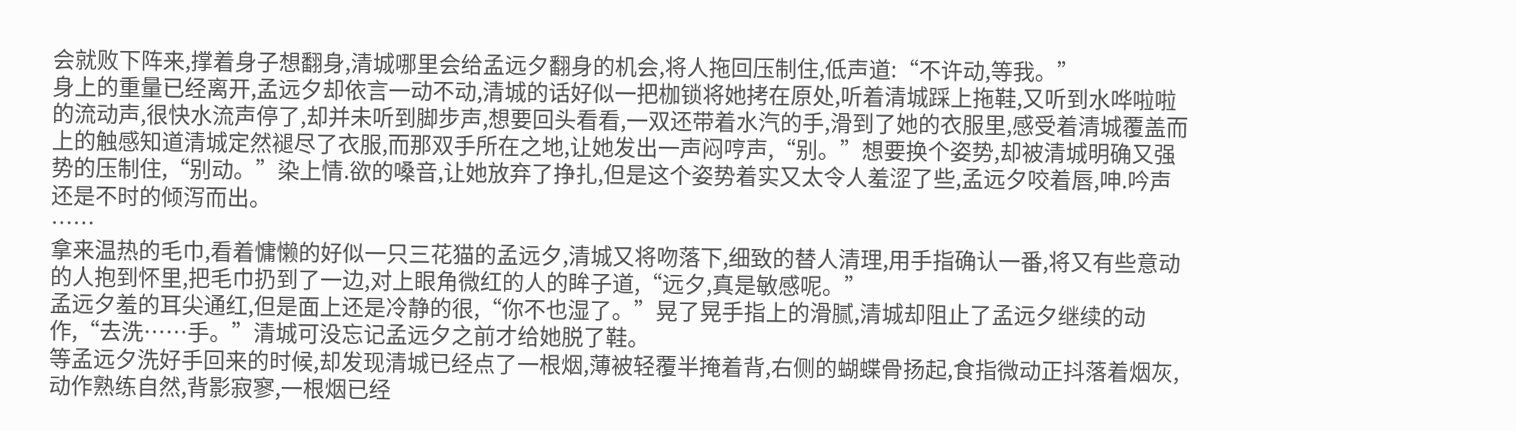会就败下阵来,撑着身子想翻身,清城哪里会给孟远夕翻身的机会,将人拖回压制住,低声道:“不许动,等我。”
身上的重量已经离开,孟远夕却依言一动不动,清城的话好似一把枷锁将她拷在原处,听着清城踩上拖鞋,又听到水哗啦啦的流动声,很快水流声停了,却并未听到脚步声,想要回头看看,一双还带着水汽的手,滑到了她的衣服里,感受着清城覆盖而上的触感知道清城定然褪尽了衣服,而那双手所在之地,让她发出一声闷哼声,“别。”想要换个姿势,却被清城明确又强势的压制住,“别动。”染上情.欲的嗓音,让她放弃了挣扎,但是这个姿势着实又太令人羞涩了些,孟远夕咬着唇,呻.吟声还是不时的倾泻而出。
……
拿来温热的毛巾,看着慵懒的好似一只三花猫的孟远夕,清城又将吻落下,细致的替人清理,用手指确认一番,将又有些意动的人抱到怀里,把毛巾扔到了一边,对上眼角微红的人的眸子道,“远夕,真是敏感呢。”
孟远夕羞的耳尖通红,但是面上还是冷静的很,“你不也湿了。”晃了晃手指上的滑腻,清城却阻止了孟远夕继续的动作,“去洗……手。”清城可没忘记孟远夕之前才给她脱了鞋。
等孟远夕洗好手回来的时候,却发现清城已经点了一根烟,薄被轻覆半掩着背,右侧的蝴蝶骨扬起,食指微动正抖落着烟灰,动作熟练自然,背影寂寥,一根烟已经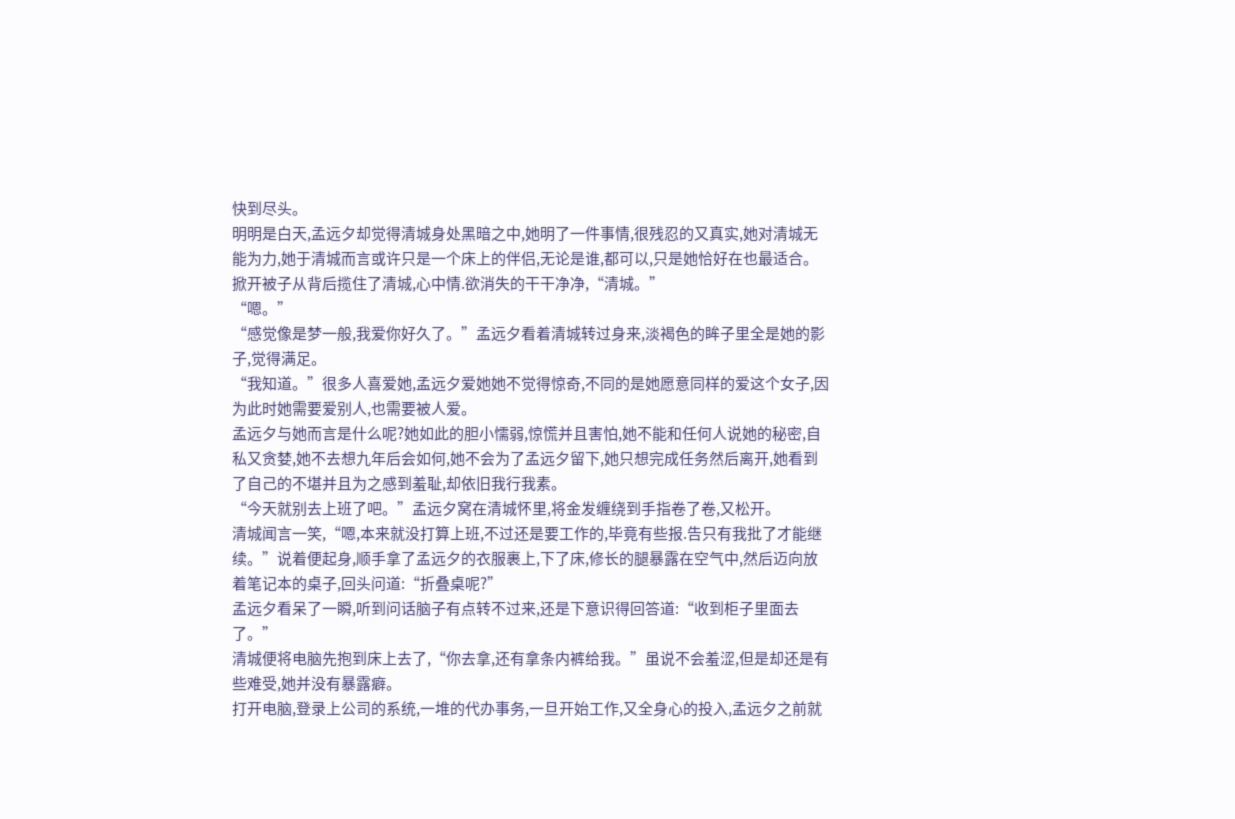快到尽头。
明明是白天,孟远夕却觉得清城身处黑暗之中,她明了一件事情,很残忍的又真实,她对清城无能为力,她于清城而言或许只是一个床上的伴侣,无论是谁,都可以,只是她恰好在也最适合。
掀开被子从背后揽住了清城,心中情.欲消失的干干净净,“清城。”
“嗯。”
“感觉像是梦一般,我爱你好久了。”孟远夕看着清城转过身来,淡褐色的眸子里全是她的影子,觉得满足。
“我知道。”很多人喜爱她,孟远夕爱她她不觉得惊奇,不同的是她愿意同样的爱这个女子,因为此时她需要爱别人,也需要被人爱。
孟远夕与她而言是什么呢?她如此的胆小懦弱,惊慌并且害怕,她不能和任何人说她的秘密,自私又贪婪,她不去想九年后会如何,她不会为了孟远夕留下,她只想完成任务然后离开,她看到了自己的不堪并且为之感到羞耻,却依旧我行我素。
“今天就别去上班了吧。”孟远夕窝在清城怀里,将金发缠绕到手指卷了卷,又松开。
清城闻言一笑,“嗯,本来就没打算上班,不过还是要工作的,毕竟有些报.告只有我批了才能继续。”说着便起身,顺手拿了孟远夕的衣服裹上,下了床,修长的腿暴露在空气中,然后迈向放着笔记本的桌子,回头问道:“折叠桌呢?”
孟远夕看呆了一瞬,听到问话脑子有点转不过来,还是下意识得回答道:“收到柜子里面去了。”
清城便将电脑先抱到床上去了,“你去拿,还有拿条内裤给我。”虽说不会羞涩,但是却还是有些难受,她并没有暴露癖。
打开电脑,登录上公司的系统,一堆的代办事务,一旦开始工作,又全身心的投入,孟远夕之前就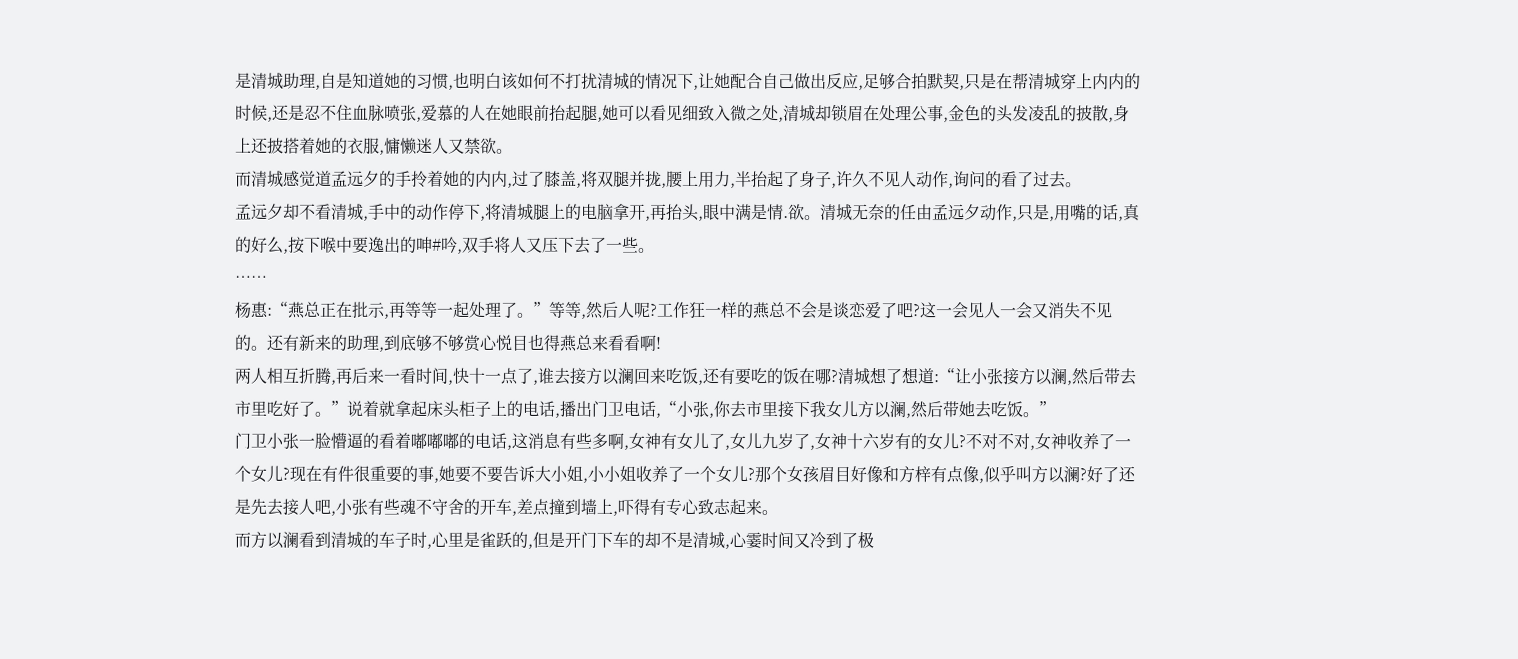是清城助理,自是知道她的习惯,也明白该如何不打扰清城的情况下,让她配合自己做出反应,足够合拍默契,只是在帮清城穿上内内的时候,还是忍不住血脉喷张,爱慕的人在她眼前抬起腿,她可以看见细致入微之处,清城却锁眉在处理公事,金色的头发凌乱的披散,身上还披搭着她的衣服,慵懒迷人又禁欲。
而清城感觉道孟远夕的手拎着她的内内,过了膝盖,将双腿并拢,腰上用力,半抬起了身子,许久不见人动作,询问的看了过去。
孟远夕却不看清城,手中的动作停下,将清城腿上的电脑拿开,再抬头,眼中满是情.欲。清城无奈的任由孟远夕动作,只是,用嘴的话,真的好么,按下喉中要逸出的呻#吟,双手将人又压下去了一些。
……
杨惠:“燕总正在批示,再等等一起处理了。”等等,然后人呢?工作狂一样的燕总不会是谈恋爱了吧?这一会见人一会又消失不见的。还有新来的助理,到底够不够赏心悦目也得燕总来看看啊!
两人相互折腾,再后来一看时间,快十一点了,谁去接方以澜回来吃饭,还有要吃的饭在哪?清城想了想道:“让小张接方以澜,然后带去市里吃好了。”说着就拿起床头柜子上的电话,播出门卫电话,“小张,你去市里接下我女儿方以澜,然后带她去吃饭。”
门卫小张一脸懵逼的看着嘟嘟嘟的电话,这消息有些多啊,女神有女儿了,女儿九岁了,女神十六岁有的女儿?不对不对,女神收养了一个女儿?现在有件很重要的事,她要不要告诉大小姐,小小姐收养了一个女儿?那个女孩眉目好像和方梓有点像,似乎叫方以澜?好了还是先去接人吧,小张有些魂不守舍的开车,差点撞到墙上,吓得有专心致志起来。
而方以澜看到清城的车子时,心里是雀跃的,但是开门下车的却不是清城,心霎时间又冷到了极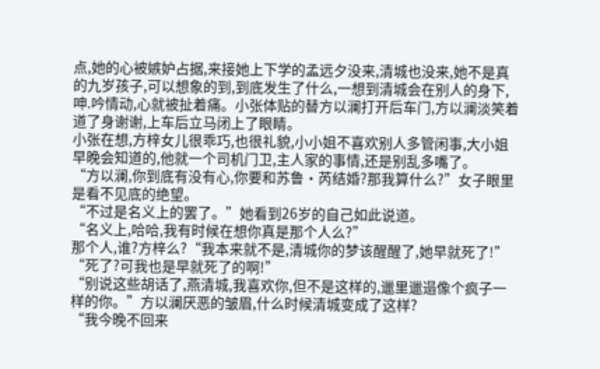点,她的心被嫉妒占据,来接她上下学的孟远夕没来,清城也没来,她不是真的九岁孩子,可以想象的到,到底发生了什么,一想到清城会在别人的身下,呻.吟情动,心就被扯着痛。小张体贴的替方以澜打开后车门,方以澜淡笑着道了身谢谢,上车后立马闭上了眼睛。
小张在想,方梓女儿很乖巧,也很礼貌,小小姐不喜欢别人多管闲事,大小姐早晚会知道的,他就一个司机门卫,主人家的事情,还是别乱多嘴了。
“方以澜,你到底有没有心,你要和苏鲁·芮结婚?那我算什么?”女子眼里是看不见底的绝望。
“不过是名义上的罢了。”她看到26岁的自己如此说道。
“名义上,哈哈,我有时候在想你真是那个人么?”
那个人,谁?方梓么?“我本来就不是,清城你的梦该醒醒了,她早就死了!”
“死了?可我也是早就死了的啊!”
“别说这些胡话了,燕清城,我喜欢你,但不是这样的,邋里邋遢像个疯子一样的你。”方以澜厌恶的皱眉,什么时候清城变成了这样?
“我今晚不回来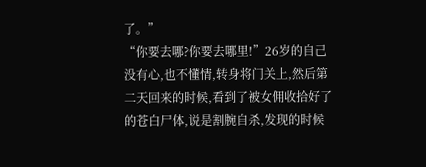了。”
“你要去哪?你要去哪里!”26岁的自己没有心,也不懂情,转身将门关上,然后第二天回来的时候,看到了被女佣收拾好了的苍白尸体,说是割腕自杀,发现的时候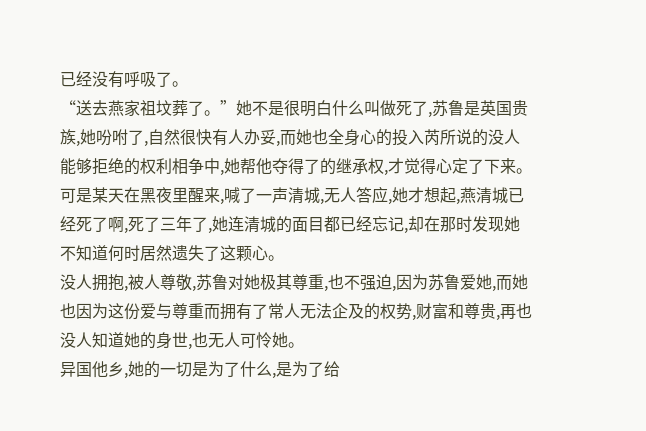已经没有呼吸了。
“送去燕家祖坟葬了。”她不是很明白什么叫做死了,苏鲁是英国贵族,她吩咐了,自然很快有人办妥,而她也全身心的投入芮所说的没人能够拒绝的权利相争中,她帮他夺得了的继承权,才觉得心定了下来。
可是某天在黑夜里醒来,喊了一声清城,无人答应,她才想起,燕清城已经死了啊,死了三年了,她连清城的面目都已经忘记,却在那时发现她不知道何时居然遗失了这颗心。
没人拥抱,被人尊敬,苏鲁对她极其尊重,也不强迫,因为苏鲁爱她,而她也因为这份爱与尊重而拥有了常人无法企及的权势,财富和尊贵,再也没人知道她的身世,也无人可怜她。
异国他乡,她的一切是为了什么,是为了给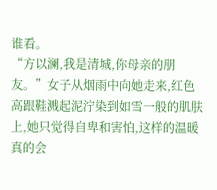谁看。
“方以澜,我是清城,你母亲的朋友。”女子从烟雨中向她走来,红色高跟鞋溅起泥泞染到如雪一般的肌肤上,她只觉得自卑和害怕,这样的温暖真的会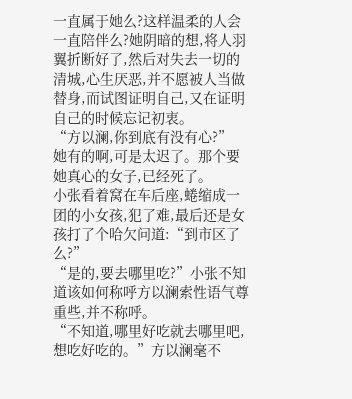一直属于她么?这样温柔的人会一直陪伴么?她阴暗的想,将人羽翼折断好了,然后对失去一切的清城,心生厌恶,并不愿被人当做替身,而试图证明自己,又在证明自己的时候忘记初衷。
“方以澜,你到底有没有心?”
她有的啊,可是太迟了。那个要她真心的女子,已经死了。
小张看着窝在车后座,蜷缩成一团的小女孩,犯了难,最后还是女孩打了个哈欠问道:“到市区了么?”
“是的,要去哪里吃?”小张不知道该如何称呼方以澜索性语气尊重些,并不称呼。
“不知道,哪里好吃就去哪里吧,想吃好吃的。”方以澜毫不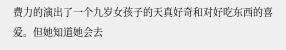费力的演出了一个九岁女孩子的天真好奇和对好吃东西的喜爱。但她知道她会去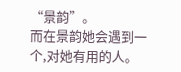“景韵”。
而在景韵她会遇到一个,对她有用的人。